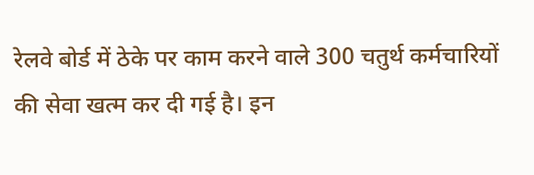रेलवे बोर्ड में ठेके पर काम करने वाले 300 चतुर्थ कर्मचारियों की सेवा खत्म कर दी गई है। इन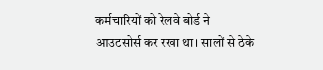कर्मचारियों को रेलवे बोर्ड ने आउटसोर्स कर रखा था। सालों से ठेके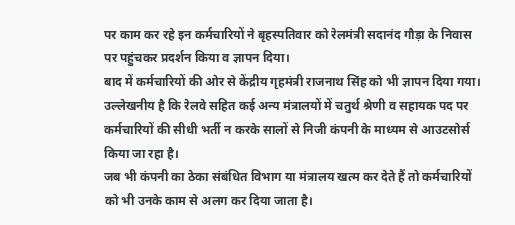पर काम कर रहे इन कर्मचारियों ने बृहस्पतिवार को रेलमंत्री सदानंद गौड़ा के निवास पर पहुंचकर प्रदर्शन किया व ज्ञापन दिया।
बाद में कर्मचारियों की ओर से केंद्रीय गृहमंत्री राजनाथ सिंह को भी ज्ञापन दिया गया। उल्लेखनीय है कि रेलवे सहित कई अन्य मंत्रालयों में चतुर्थ श्रेणी व सहायक पद पर कर्मचारियों की सीधी भर्ती न करके सालों से निजी कंपनी के माध्यम से आउटसोर्स किया जा रहा है।
जब भी कंपनी का ठेका संबंधित विभाग या मंत्रालय खत्म कर देते हैं तो कर्मचारियों को भी उनके काम से अलग कर दिया जाता है।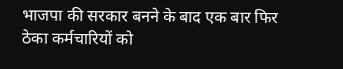भाजपा की सरकार बनने के बाद एक बार फिर ठेका कर्मचारियों को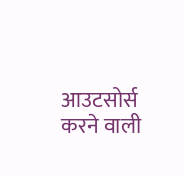आउटसोर्स करने वाली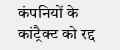कंपनियों के कांट्रैक्ट को रद्द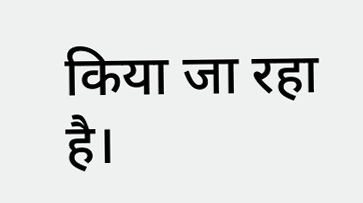किया जा रहा है।